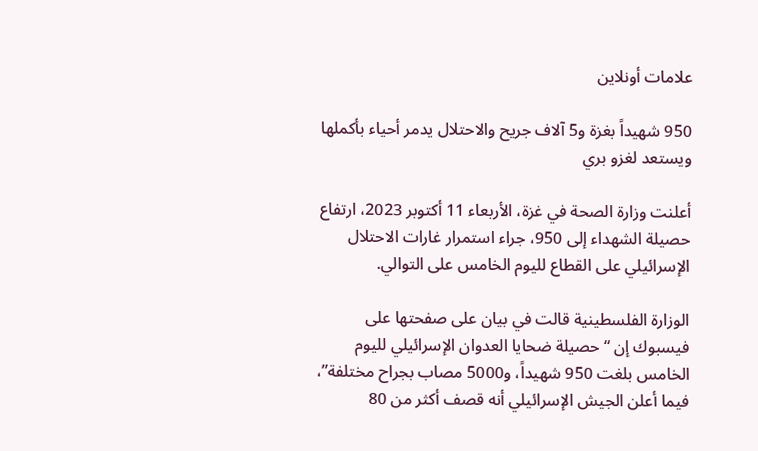علامات أونلاين

950 شهيداً بغزة و5 آلاف جريح والاحتلال يدمر أحياء بأكملها ويستعد لغزو بري

أعلنت وزارة الصحة في غزة، الأربعاء 11 أكتوبر 2023، ارتفاع حصيلة الشهداء إلى 950، جراء استمرار غارات الاحتلال الإسرائيلي على القطاع لليوم الخامس على التوالي.

الوزارة الفلسطينية قالت في بيان على صفحتها على فيسبوك إن “حصيلة ضحايا العدوان الإسرائيلي لليوم الخامس بلغت 950 شهيداً، و5000 مصاب بجراح مختلفة”، فيما أعلن الجيش الإسرائيلي أنه قصف أكثر من 80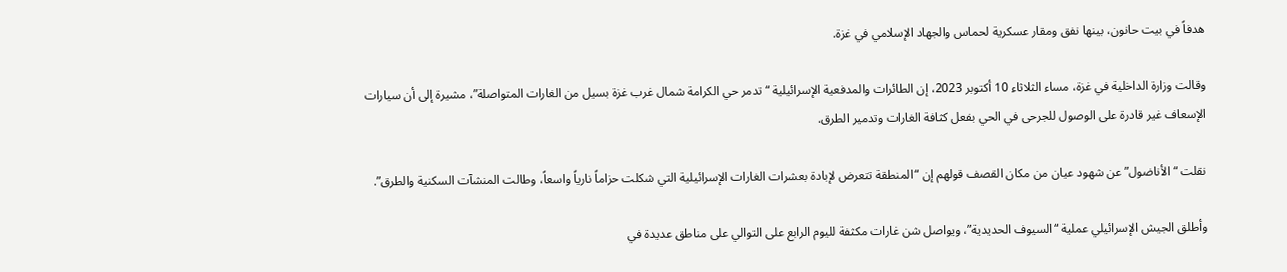هدفاً في بيت حانون، بينها نفق ومقار عسكرية لحماس والجهاد الإسلامي في غزة.

وقالت وزارة الداخلية في غزة، مساء الثلاثاء 10 أكتوبر 2023، إن الطائرات والمدفعية الإسرائيلية “تدمر حي الكرامة شمال غرب غزة بسيل من الغارات المتواصلة”، مشيرة إلى أن سيارات الإسعاف غير قادرة على الوصول للجرحى في الحي بفعل كثافة الغارات وتدمير الطرق.

نقلت “الأناضول” عن شهود عيان من مكان القصف قولهم إن “المنطقة تتعرض لإبادة بعشرات الغارات الإسرائيلية التي شكلت حزاماً نارياً واسعاً، وطالت المنشآت السكنية والطرق”.

وأطلق الجيش الإسرائيلي عملية “السيوف الحديدية”، ويواصل شن غارات مكثفة لليوم الرابع على التوالي على مناطق عديدة في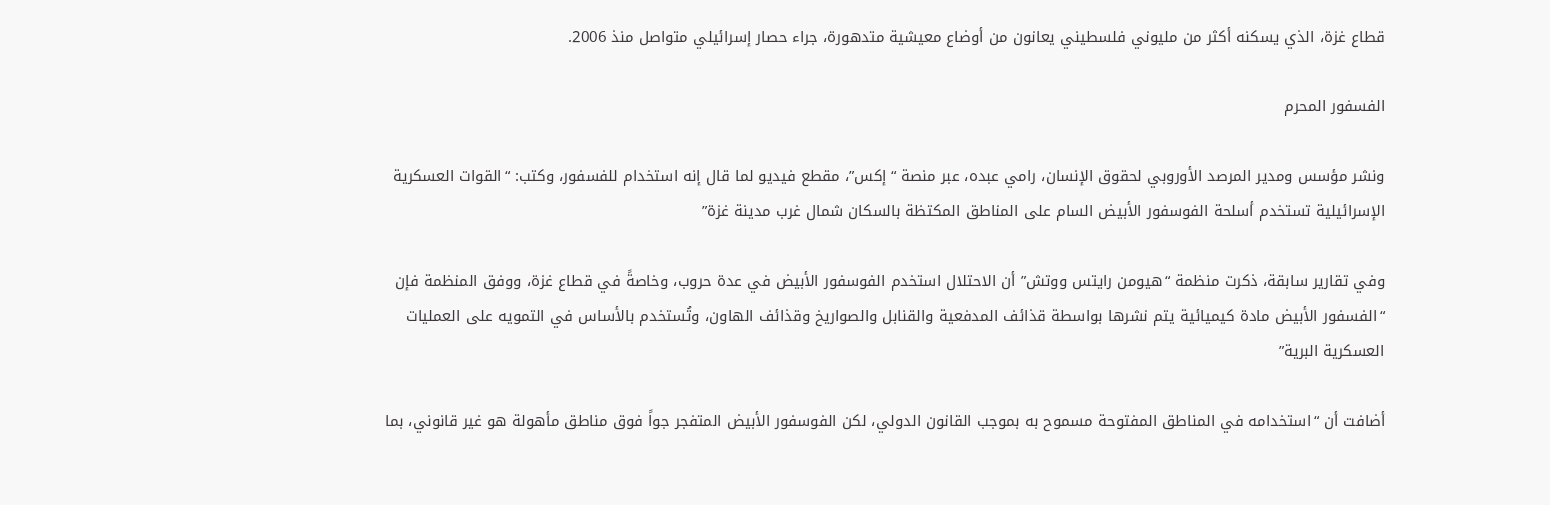قطاع غزة، الذي يسكنه أكثر من مليوني فلسطيني يعانون من أوضاع معيشية متدهورة، جراء حصار إسرائيلي متواصل منذ 2006.

الفسفور المحرم

ونشر مؤسس ومدير المرصد الأوروبي لحقوق الإنسان، رامي عبده، عبر منصة “إكس”، مقطع فيديو لما قال إنه استخدام للفسفور، وكتب: “القوات العسكرية الإسرائيلية تستخدم أسلحة الفوسفور الأبيض السام على المناطق المكتظة بالسكان شمال غرب مدينة غزة”

وفي تقارير سابقة، ذكرت منظمة “هيومن رايتس ووتش” أن الاحتلال استخدم الفوسفور الأبيض في عدة حروب، وخاصةً في قطاع غزة، ووفق المنظمة فإن “الفسفور الأبيض مادة كيميائية يتم نشرها بواسطة قذائف المدفعية والقنابل والصواريخ وقذائف الهاون، وتُستخدم بالأساس في التمويه على العمليات العسكرية البرية”

أضافت أن “استخدامه في المناطق المفتوحة مسموح به بموجب القانون الدولي، لكن الفوسفور الأبيض المتفجر جواً فوق مناطق مأهولة هو غير قانوني، بما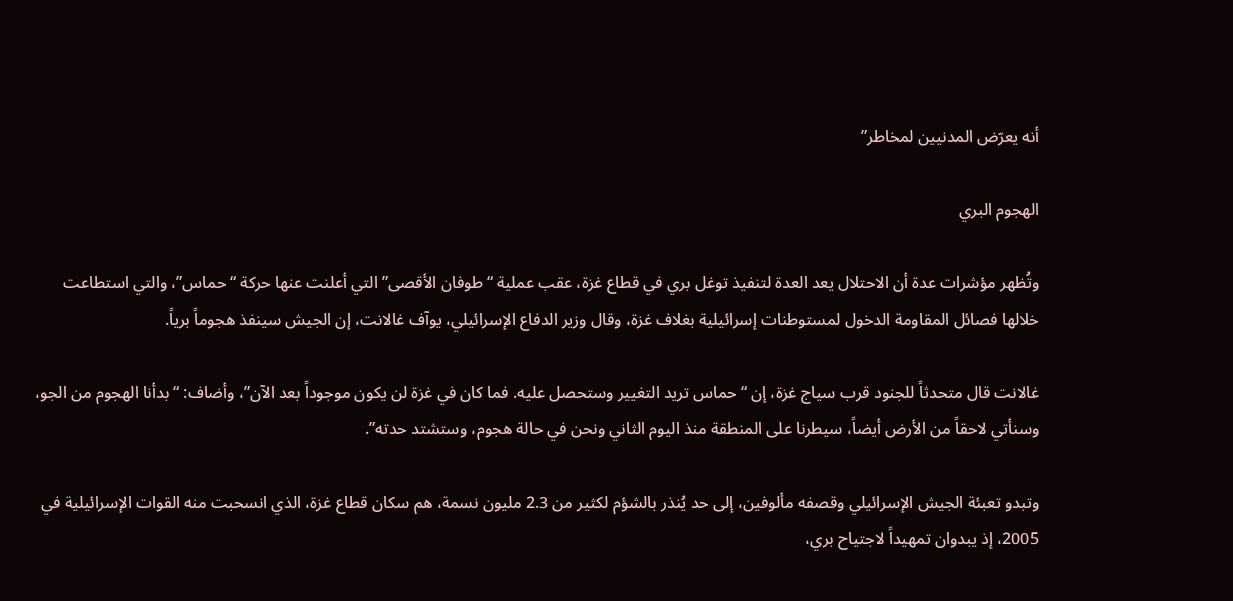أنه يعرّض المدنيين لمخاطر”

الهجوم البري

وتُظهر مؤشرات عدة أن الاحتلال يعد العدة لتنفيذ توغل بري في قطاع غزة، عقب عملية “طوفان الأقصى” التي أعلنت عنها حركة “حماس”، والتي استطاعت خلالها فصائل المقاومة الدخول لمستوطنات إسرائيلية بغلاف غزة، وقال وزير الدفاع الإسرائيلي، يوآف غالانت، إن الجيش سينفذ هجوماً برياً.

غالانت قال متحدثاً للجنود قرب سياج غزة، إن “حماس تريد التغيير وستحصل عليه. فما كان في غزة لن يكون موجوداً بعد الآن”، وأضاف: “بدأنا الهجوم من الجو، وسنأتي لاحقاً من الأرض أيضاً، سيطرنا على المنطقة منذ اليوم الثاني ونحن في حالة هجوم، وستشتد حدته”.

وتبدو تعبئة الجيش الإسرائيلي وقصفه مألوفين، إلى حد يُنذر بالشؤم لكثير من 2.3 مليون نسمة، هم سكان قطاع غزة، الذي انسحبت منه القوات الإسرائيلية في 2005، إذ يبدوان تمهيداً لاجتياح بري،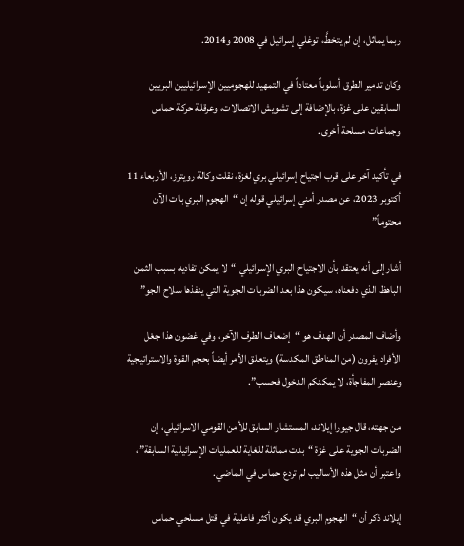ربما يماثل، إن لم يتخطَّ، توغلي إسرائيل في 2008 و2014.

وكان تدمير الطرق أسلوباً معتاداً في التمهيد للهجوميين الإسرائيليين البريين السابقين على غزة، بالإضافة إلى تشويش الاتصالات، وعرقلة حركة حماس وجماعات مسلحة أخرى.

في تأكيد آخر على قرب اجتياح إسرائيلي بري لغزة، نقلت وكالة رويترز، الأربعاء 11 أكتوبر 2023، عن مصدر أمني إسرائيلي قوله إن “الهجوم البري بات الآن محتوماً”

أشار إلى أنه يعتقد بأن الاجتياح البري الإسرائيلي “لا يمكن تفاديه بسبب الثمن الباهظ الذي دفعناه، سيكون هذا بعد الضربات الجوية التي ينفذها سلاح الجو”

وأضاف المصدر أن الهدف هو “إضعاف الطرف الآخر، وفي غضون هذا جعْل الأفراد يفرون (من المناطق المكدسة) ويتعلق الأمر أيضاً بحجم القوة والاستراتيجية وعنصر المفاجأة، لا يمكنكم الدخول فحسب”.

من جهته، قال جيورا إيلاند، المستشار السابق للأمن القومي الاسرائيلي، إن الضربات الجوية على غزة “بدت مماثلة للغاية للعمليات الإسرائيلية السابقة”، واعتبر أن مثل هذه الأساليب لم تردع حماس في الماضي.

إيلاند ذكر أن “الهجوم البري قد يكون أكثر فاعلية في قتل مسلحي حماس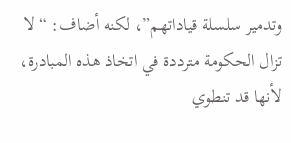وتدمير سلسلة قياداتهم”، لكنه أضاف: “لا تزال الحكومة مترددة في اتخاذ هذه المبادرة، لأنها قد تنطوي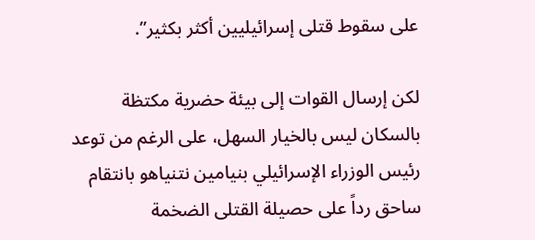على سقوط قتلى إسرائيليين أكثر بكثير”.

لكن إرسال القوات إلى بيئة حضرية مكتظة بالسكان ليس بالخيار السهل، على الرغم من توعد رئيس الوزراء الإسرائيلي بنيامين نتنياهو بانتقام ساحق رداً على حصيلة القتلى الضخمة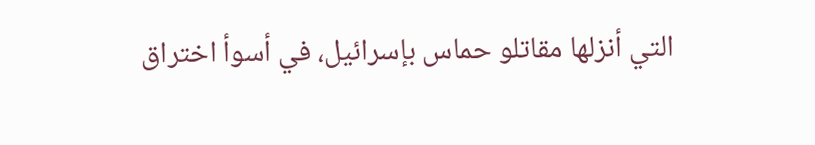التي أنزلها مقاتلو حماس بإسرائيل، في أسوأ اختراق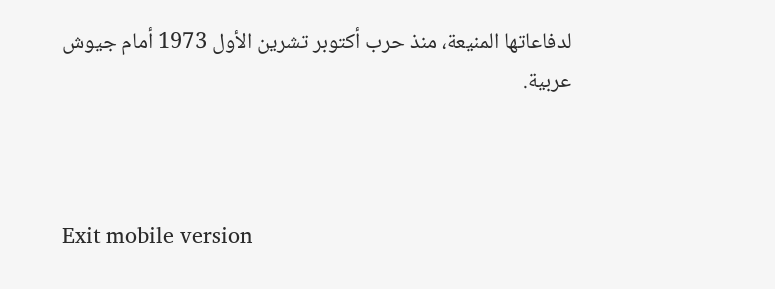لدفاعاتها المنيعة، منذ حرب أكتوبر تشرين الأول 1973 أمام جيوش عربية.



Exit mobile version